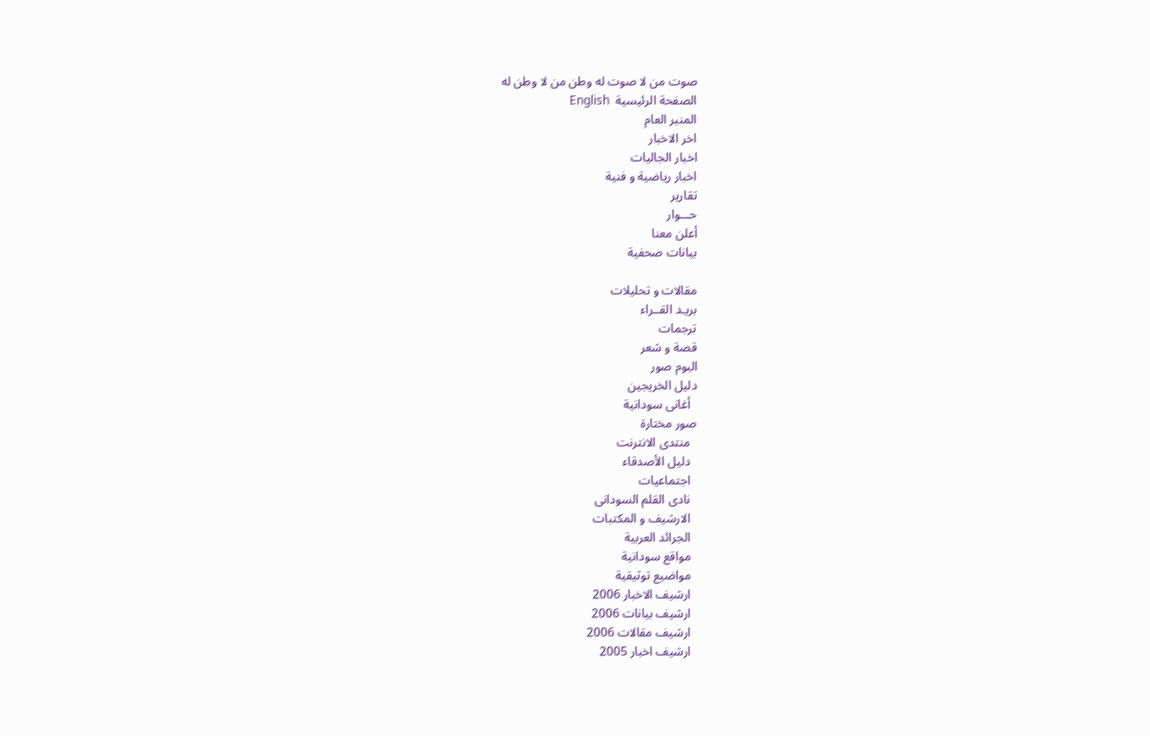صوت من لا صوت له وطن من لا وطن له
الصفحة الرئيسية  English
المنبر العام
اخر الاخبار
اخبار الجاليات
اخبار رياضية و فنية
تقارير
حـــوار
أعلن معنا
بيانات صحفية

مقالات و تحليلات
بريـد القــراء
ترجمات
قصة و شعر
البوم صور
دليل الخريجين
  أغانى سودانية
صور مختارة
  منتدى الانترنت
  دليل الأصدقاء
  اجتماعيات
  نادى القلم السودانى
  الارشيف و المكتبات
  الجرائد العربية
  مواقع سودانية
  مواضيع توثيقية
  ارشيف الاخبار 2006
  ارشيف بيانات 2006
  ارشيف مقالات 2006
  ارشيف اخبار 2005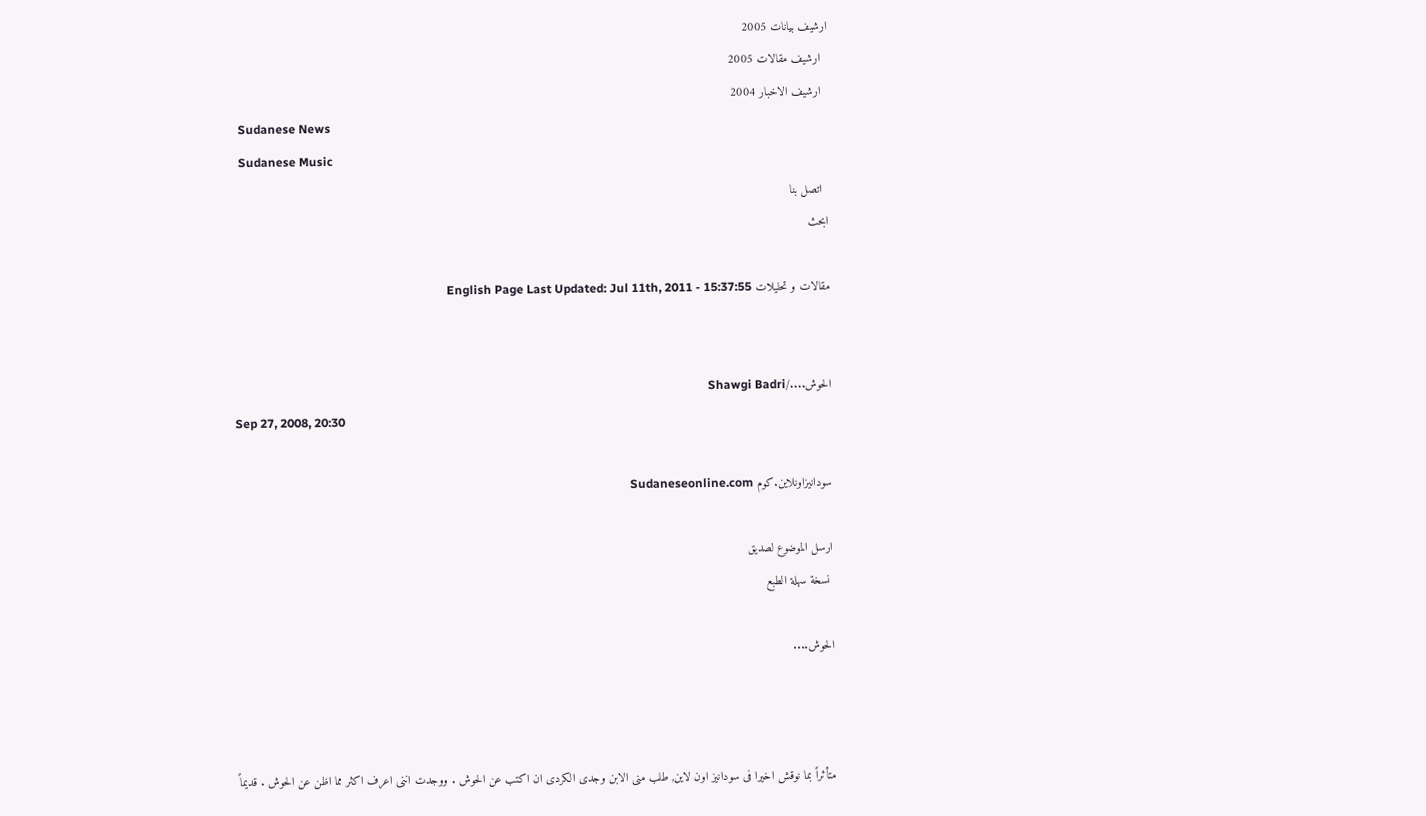ارشيف بيانات 2005
  ارشيف مقالات 2005
  ارشيف الاخبار 2004
  Sudanese News
  Sudanese Music
  اتصل بنا
ابحث

مقالات و تحليلات English Page Last Updated: Jul 11th, 2011 - 15:37:55


الحوش..../Shawgi Badri
Sep 27, 2008, 20:30

سودانيزاونلاين.كوم Sudaneseonline.com

ارسل الموضوع لصديق
 نسخة سهلة الطبع

الحوش....



متأثراً بما نوقش اخيرا فى سودانيز اون لاين, طلب منى الابن وجدى الكردى ان اكتب عن الحوش . ووجدت اننى اعرف اكثر مما اظن عن الحوش . قديماً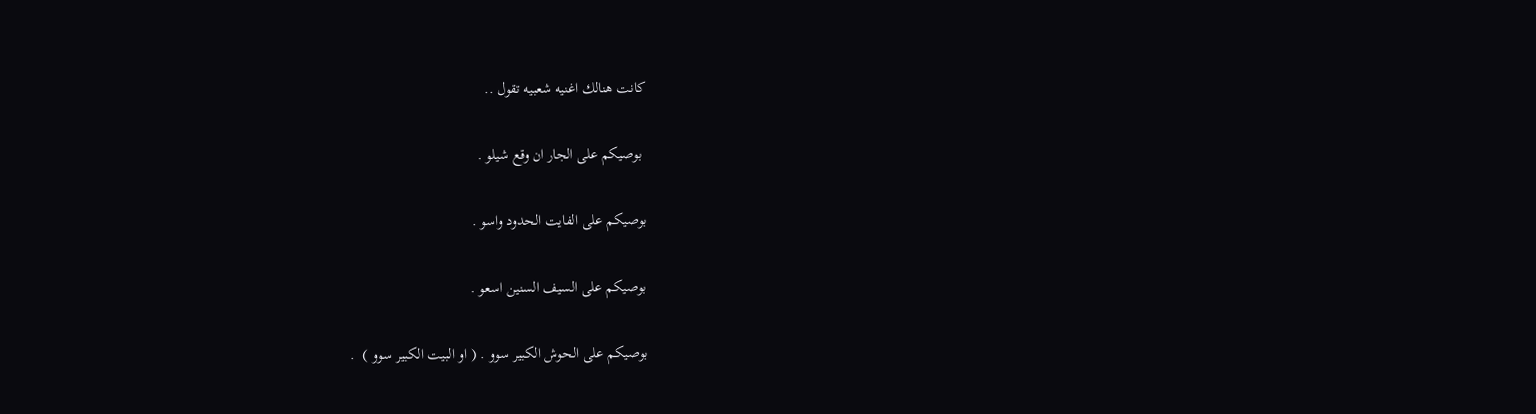كانت هنالك اغنيه شعبيه تقول ..

 بوصيكم على الجار ان وقع شيلو .

بوصيكم على الفايت الحدود واسو .

بوصيكم على السيف السنين اسعو .

بوصيكم على الحوش الكبير سوو . ( او البيت الكبير سوو )  .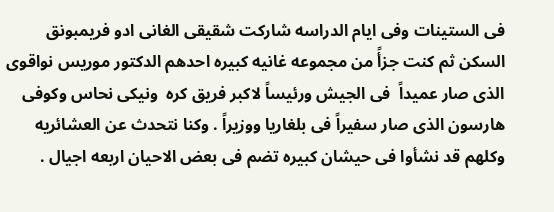فى الستينات وفى ايام الدراسه شاركت شقيقى الغانى ادو فريمبونق السكن ثم كنت جزأً من مجموعه غانيه كبيره احدهم الدكتور موريس نواقوى الذى صار عميداً  فى الجيش ورئيساً لاكبر فريق كره  ونيكى نحاس وكوفى هارسون الذى صار سفيراً فى بلغاريا ووزيراً . وكنا نتحدث عن العشائريه وكلهم قد نشأوا فى حيشان كبيره تضم فى بعض الاحيان اربعه اجيال .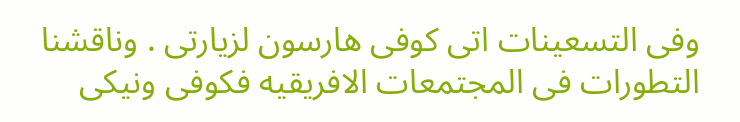وفى التسعينات اتى كوفى هارسون لزيارتى . وناقشنا التطورات فى المجتمعات الافريقيه فكوفى ونيكى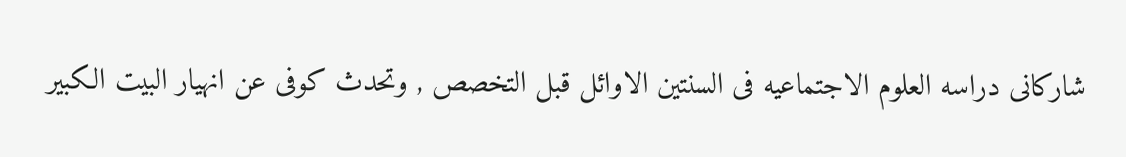شاركانى دراسه العلوم الاجتماعيه فى السنتين الاوائل قبل التخصص , وتحدث كوفى عن انهيار البيت الكبير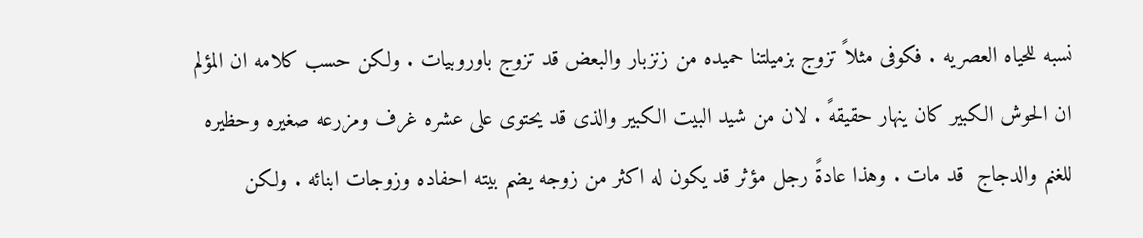نسبه للحياه العصريه . فكوفى مثلاً تزوج بزميلتنا حميده من زنزبار والبعض قد تزوج باوروبيات . ولكن حسب كلامه ان المؤلم ان الحوش الكبير كان ينهار حقيقهً . لان من شيد البيت الكبير والذى قد يحتوى على عشره غرف ومزرعه صغيره وحظيره للغنم والدجاج  قد مات . وهذا عادةً رجل مؤثر قد يكون له اكثر من زوجه يضم بيته احفاده وزوجات ابنائه . ولكن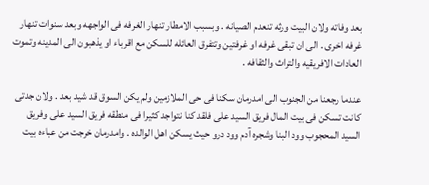بعد وفاته ولان البيت ورثه تنعدم الصيانه . وبسبب الامطار تنهار الغرفه فى الواجهه وبعد سنوات تنهار غرفه اخرى . الى ان تبقى غرفه او غرفتين وتتفرق العائله للسكن مع اقرباء او يذهبون الى المدينه وتموت العادات الافريقيه والتراث والثقافه .

عندما رجعنا من الجنوب الى امدرمان سكنا فى حى الملازمين ولم يكن السوق قد شيد بعد . ولان جدتى كانت تسكن فى بيت المال فريق السيد على فلقد كنا نتواجد كثيرا فى منطقه فريق السيد على وفريق السيد المحجوب وود البنا وشجره آدم وود درو حيث يسكن اهل الوالده . وامدرمان خرجت من عباءه بيت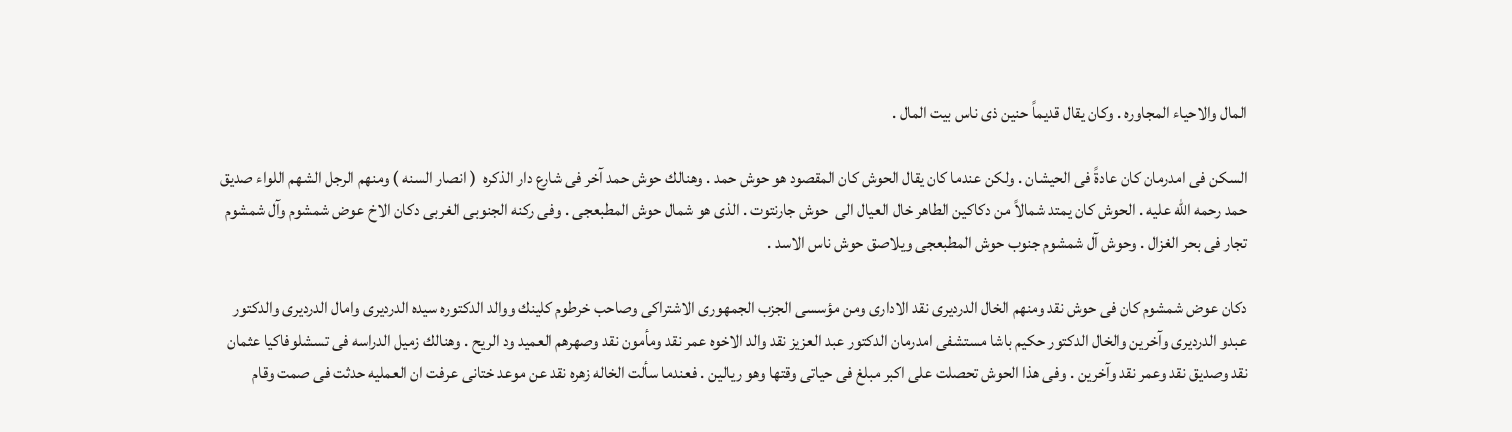المال والاحياء المجاوره . وكان يقال قديماً حنين ذى ناس بيت المال .

السكن فى امدرمان كان عادةً فى الحيشان . ولكن عندما كان يقال الحوش كان المقصود هو حوش حمد . وهنالك حوش حمد آخر فى شارع دار الذكره  ( انصار السنه ) ومنهم الرجل الشهم اللواء صديق حمد رحمه الله عليه . الحوش كان يمتد شمالاً من دكاكين الطاهر خال العيال الى  حوش جارنتوت . الذى هو شمال حوش المطبعجى . وفى ركنه الجنوبى الغربى دكان الاخ عوض شمشوم وآل شمشوم تجار فى بحر الغزال . وحوش آل شمشوم جنوب حوش المطبعجى ويلاصق حوش ناس الاسد .

دكان عوض شمشوم كان فى حوش نقد ومنهم الخال الدرديرى نقد الادارى ومن مؤسسى الجزب الجمهورى الاشتراكى وصاحب خرطوم كلينك ووالد الدكتوره سيده الدرديرى وامال الدرديرى والدكتور عبدو الدرديرى وآخرين والخال الدكتور حكيم باشا مستشفى امدرمان الدكتور عبد العزيز نقد والد الاخوه عمر نقد ومأمون نقد وصهرهم العميد ود الريح . وهنالك زميل الدراسه فى تسشلوفاكيا عثمان نقد وصديق نقد وعمر نقد وآخرين . وفى هذا الحوش تحصلت على اكبر مبلغ فى حياتى وقتها وهو ريالين . فعندما سألت الخاله زهره نقد عن موعد ختانى عرفت ان العمليه حدثت فى صمت وقام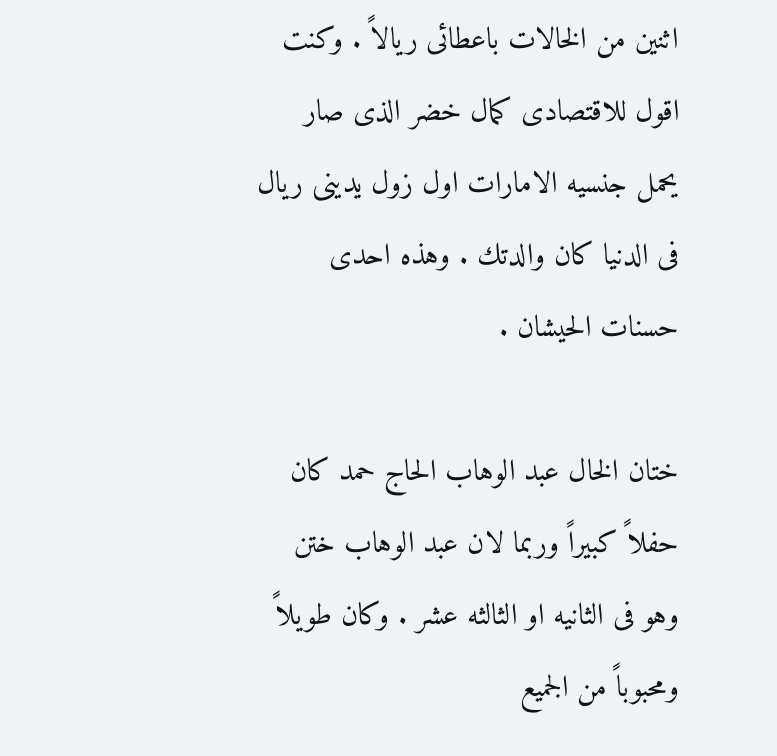اثنين من الخالات باعطائى ريالاً . وكنت اقول للاقتصادى كمال خضر الذى صار يحمل جنسيه الامارات اول زول يدينى ريال فى الدنيا كان والدتك . وهذه احدى حسنات الحيشان .

ختان الخال عبد الوهاب الحاج حمد كان حفلاً كبيراً وربما لان عبد الوهاب ختن وهو فى الثانيه او الثالثه عشر . وكان طويلاً ومحبوباً من الجميع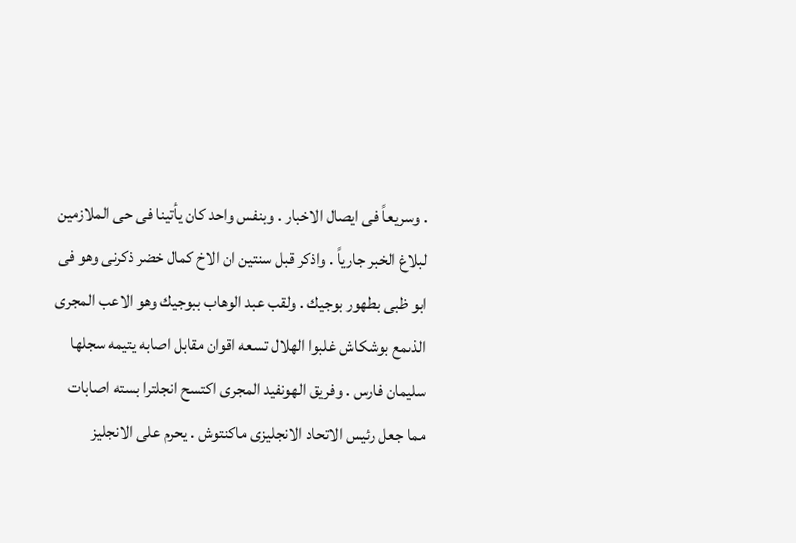. وسريعاً فى ايصال الاخبار . وبنفس واحد كان يأتينا فى حى الملازمين لبلاغ الخبر جارياً . واذكر قبل سنتين ان الاخ كمال خضر ذكرنى وهو فى ابو ظبى بطهور بوجيك . ولقب عبد الوهاب ببوجيك وهو الاعب المجرى الذىمع بوشكاش غلبوا الهلال تسعه اقوان مقابل اصابه يتيمه سجلها سليمان فارس . وفريق الهونفيد المجرى اكتسح انجلترا بسته اصابات مما جعل رئيس الاتحاد الانجليزى ماكنتوش . يحرم على الانجليز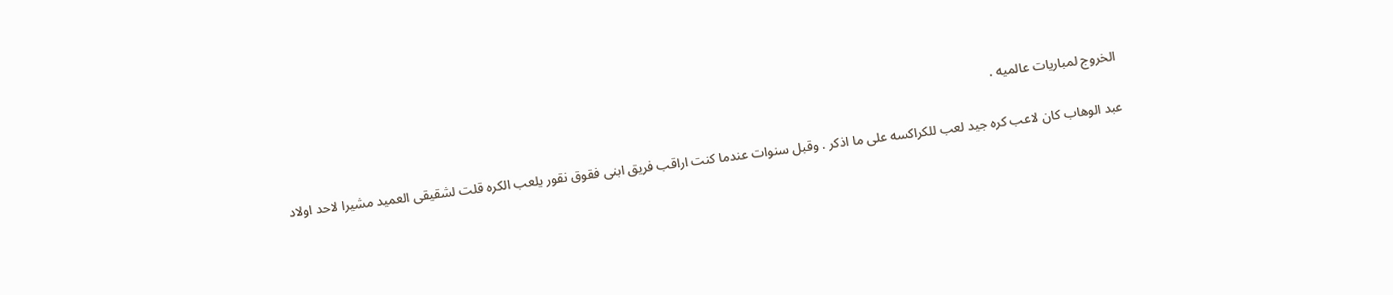الخروج لمباريات عالميه .

عبد الوهاب كان لاعب كره جيد لعب للكراكسه على ما اذكر . وقبل سنوات عندما كنت اراقب فريق ابنى فقوق نقور يلعب الكره قلت لشقيقى العميد مشيرا لاحد اولاد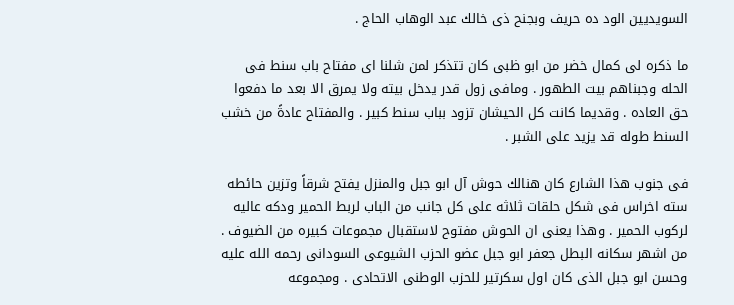السويديين الود ده حريف وبجنح ذى خالك عبد الوهاب الحاج .

ما ذكره لى كمال خضر من ابو ظبى كان تتذكر لمن شلنا اى مفتاح باب سنط فى الحله وجبناهم بيت الطهور . ومافى زول قدر يدخل بيته ولا يمرق الا بعد ما دفعوا حق العاده . وقديما كانت كل الحيشان تزود بباب سنط كبير . والمفتاح عادةً من خشب السنط طوله قد يزيد على الشبر .

فى جنوب هذا الشارع كان هنالك حوش آل ابو جبل والمنزل يفتح شرقاً وتزين حائطه سته اخراس فى شكل حلقات ثلاثه على كل جانب من الباب لربط الحمير ودكه عاليه لركوب الحمير . وهذا يعنى ان الحوش مفتوح لاستقبال مجموعات كبيره من الضيوف . من اشهر سكانه البطل جعفر ابو جبل عضو الحزب الشيوعى السودانى رحمه الله عليه وحسن ابو جبل الذى كان اول سكرتير للحزب الوطنى الاتحادى . ومجموعه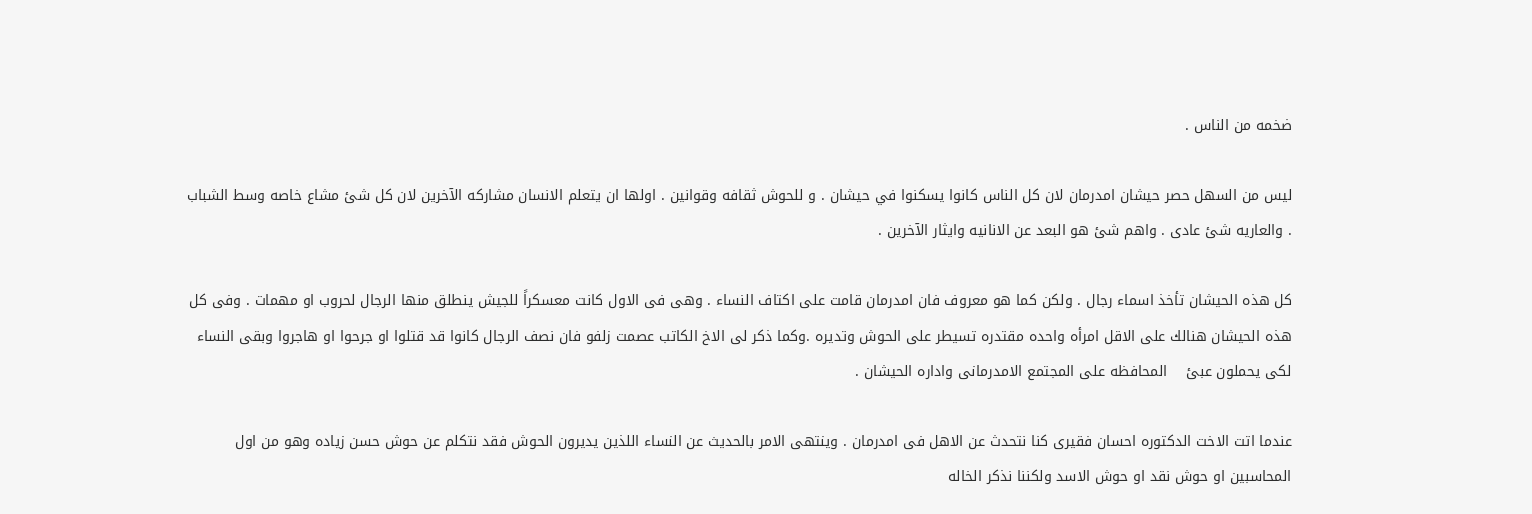ضخمه من الناس .

ليس من السهل حصر حيشان امدرمان لان كل الناس كانوا يسكنوا في حيشان . و للحوش ثقافه وقوانين . اولها ان يتعلم الانسان مشاركه الآخرين لان كل شئ مشاع خاصه وسط الشباب . والعاريه شئ عادى . واهم شئ هو البعد عن الانانيه وايثار الآخرين .

كل هذه الحيشان تأخذ اسماء رجال . ولكن كما هو معروف فان امدرمان قامت على اكتاف النساء . وهى فى الاول كانت معسكراً للجيش ينطلق منها الرجال لحروب او مهمات . وفى كل هذه الحيشان هنالك على الاقل امرأه واحده مقتدره تسيطر على الحوش وتديره .وكما ذكر لى الاخ الكاتب عصمت زلفو فان نصف الرجال كانوا قد قتلوا او جرحوا او هاجروا وبقى النساء لكى يحملون عبئ    المحافظه على المجتمع الامدرمانى واداره الحيشان .

عندما اتت الاخت الدكتوره احسان فقيرى كنا نتحدث عن الاهل فى امدرمان . وينتهى الامر بالحديث عن النساء اللذين يديرون الحوش فقد نتكلم عن حوش حسن زياده وهو من اول المحاسبين او حوش نقد او حوش الاسد ولكننا نذكر الخاله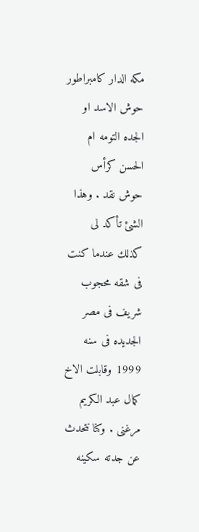مكه الدار كامبراطور حوش الاسد او الجده التومه ام الحسن كرأس حوش نقد . وهذا الشئ تأكد لى كذلك عندما كنت فى شقه محجوب شريف فى مصر الجديده فى سنه 1999 وقابلت الاخ كمال عبد الكريم مرغنى . وكنا نتحدث عن جدته سكينه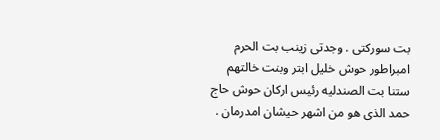بت سوركتى . وجدتى زينب بت الحرم امبراطور حوش خليل ابتر وبنت خالتهم ستنا بت الصندليه رئيس اركان حوش حاج حمد الذى هو من اشهر حيشان امدرمان .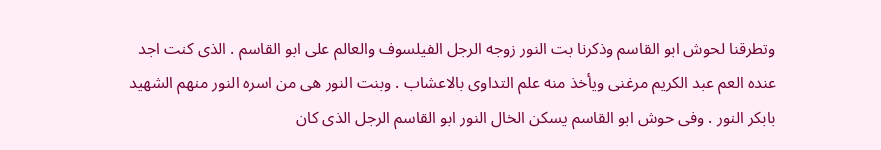وتطرقنا لحوش ابو القاسم وذكرنا بت النور زوجه الرجل الفيلسوف والعالم على ابو القاسم . الذى كنت اجد عنده العم عبد الكريم مرغنى ويأخذ منه علم التداوى بالاعشاب . وبنت النور هى من اسره النور منهم الشهيد بابكر النور . وفى حوش ابو القاسم يسكن الخال النور ابو القاسم الرجل الذى كان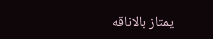يمتاز بالاناقه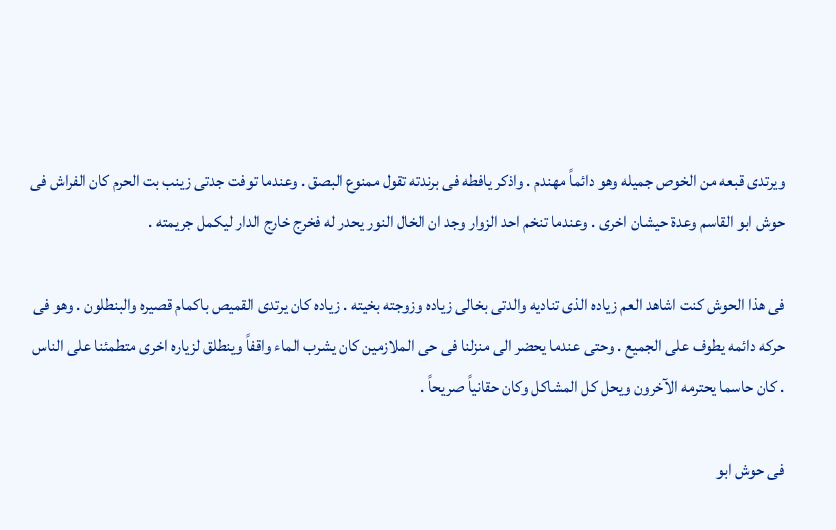ويرتدى قبعه من الخوص جميله وهو دائماً مهندم . واذكر يافطه فى برندته تقول ممنوع البصق . وعندما توفت جدتى زينب بت الحرم كان الفراش فى حوش ابو القاسم وعدة حيشان اخرى . وعندما تنخم احد الزوار وجد ان الخال النور يحدر له فخرج خارج الدار ليكمل جريمته .

فى هذا الحوش كنت اشاهد العم زياده الذى تناديه والدتى بخالى زياده وزوجته بخيته . زياده كان يرتدى القميص باكمام قصيره والبنطلون . وهو فى حركه دائمه يطوف على الجميع . وحتى عندما يحضر الى منزلنا فى حى الملازمين كان يشرب الماء واقفاً وينطلق لزياره اخرى متطمئنا على الناس . كان حاسما يحترمه الآخرون ويحل كل المشاكل وكان حقانياً صريحاً .

فى حوش ابو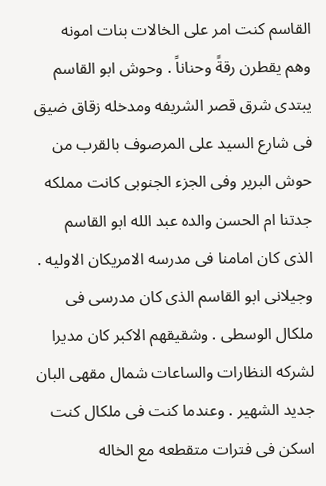القاسم كنت امر على الخالات بنات امونه وهم يقطرن رقةً وحناناً . وحوش ابو القاسم يبتدى شرق قصر الشريفه ومدخله زقاق ضيق فى شارع السيد على المرصوف بالقرب من حوش البرير وفى الجزء الجنوبى كانت مملكه جدتنا ام الحسن والده عبد الله ابو القاسم الذى كان امامنا فى مدرسه الامريكان الاوليه . وجيلانى ابو القاسم الذى كان مدرسى فى ملكال الوسطى . وشقيقهم الاكبر كان مديرا لشركه النظارات والساعات شمال مقهى البان جديد الشهير . وعندما كنت فى ملكال كنت اسكن فى فترات متقطعه مع الخاله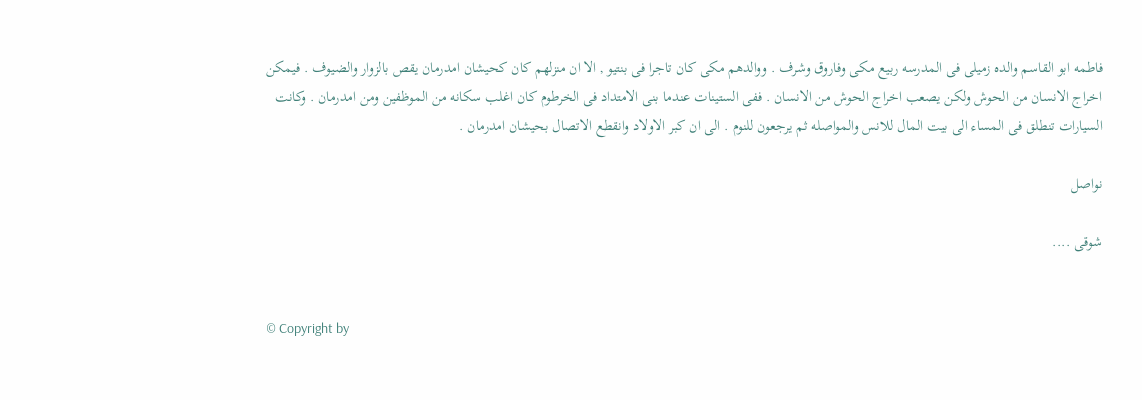فاطمه ابو القاسم والده زميلى فى المدرسه ربيع مكى وفاروق وشرف . ووالدهم مكى كان تاجرا فى بنتيو , الا ان منزلهم كان كحيشان امدرمان يقص بالزوار والضيوف . فيمكن اخراج الانسان من الحوش ولكن يصعب اخراج الحوش من الانسان . ففى الستينات عندما بنى الامتداد فى الخرطوم كان اغلب سكانه من الموظفين ومن امدرمان . وكانت السيارات تنطلق فى المساء الى بيت المال للانس والمواصله ثم يرجعون للنوم . الى ان كبر الاولاد وانقطع الاتصال بحيشان امدرمان .

نواصل

شوقى ....


© Copyright by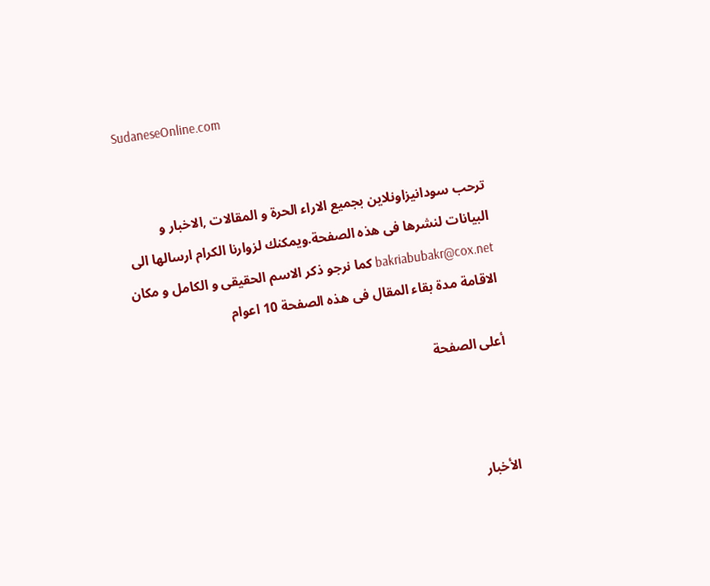SudaneseOnline.com


ترحب سودانيزاونلاين بجميع الاراء الحرة و المقالات ,الاخبار و البيانات لنشرها فى هذه الصفحة.ويمكنك لزوارنا الكرام ارسالها الى bakriabubakr@cox.net كما نرجو ذكر الاسم الحقيقى و الكامل و مكان الاقامة مدة بقاء المقال فى هذه الصفحة 10 اعوام

أعلى الصفحة



الأخبار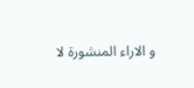و الاراء المنشورة لا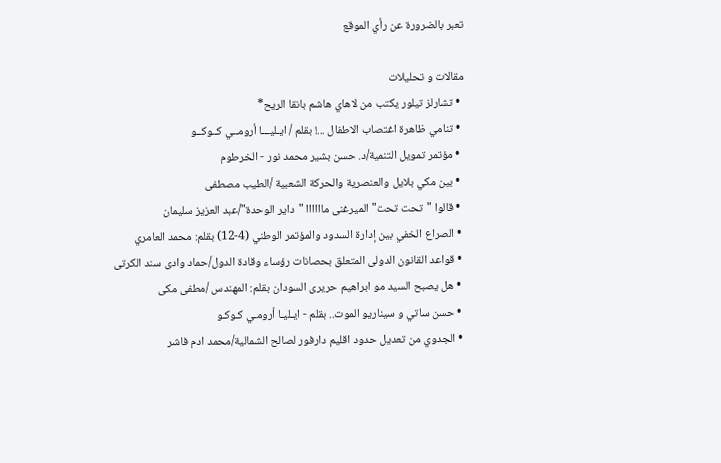تعبر بالضرورة عن رأي الموقع

مقالات و تحليلات
  • تشارلز تيلور يكتب من لاهاي هاشم بانقا الريح*
  • تنامي ظاهرة اغتصاب الاطفال ...! بقلم / ايـليـــا أرومــي كــوكــو
  • مؤتمر تمويل التنمية/د. حسن بشير محمد نور - الخرطوم
  • بين مكي بلايل والعنصرية والحركة الشعبية /الطيب مصطفى
  • قالوا "تحت تحت" الميرغنى ماااااا "داير الوحدة"/عبد العزيز سليمان
  • الصراع الخفي بين إدارة السدود والمؤتمر الوطني (4-12) بقلم: محمد العامري
  • قواعد القانون الدولى المتعلق بحصانات رؤساء وقادة الدول/حماد وادى سند الكرتى
  • هل يصبح السيد مو ابراهيم حريرى السودان بقلم: المهندس /مطفى مكى
  • حسن ساتي و سيناريو الموت.. بقلم - ايـليـا أرومـي كـوكـو
  • الجدوي من تعديل حدود اقليم دارفور لصالح الشمالية/محمد ادم فاشر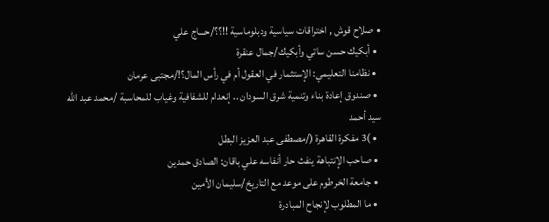• صلاح قوش , اختراقات سياسية ودبلوماسية !!؟؟/حـــاج علي
  • أبكيك حسن ساتي وأبكيك/جمال عنقرة
  • نظامنا التعليمي: الإستثمار في العقول أم في رأس المال؟!/مجتبى عرمان
  • صندوق إعادة بناء وتنمية شرق السودان .. إنعدام للشفافية وغياب للمحاسبة /محمد عبد الله سيد أحمد
  • )3 مفكرة القاهرة (/مصطفى عبد العزيز البطل
  • صاحب الإنتباهة ينفث حار أنفاسه علي باقان: الصادق حمدين
  • جامعة الخرطوم على موعد مع التاريخ/سليمان الأمين
  • ما المطلوب لإنجاح المبادرة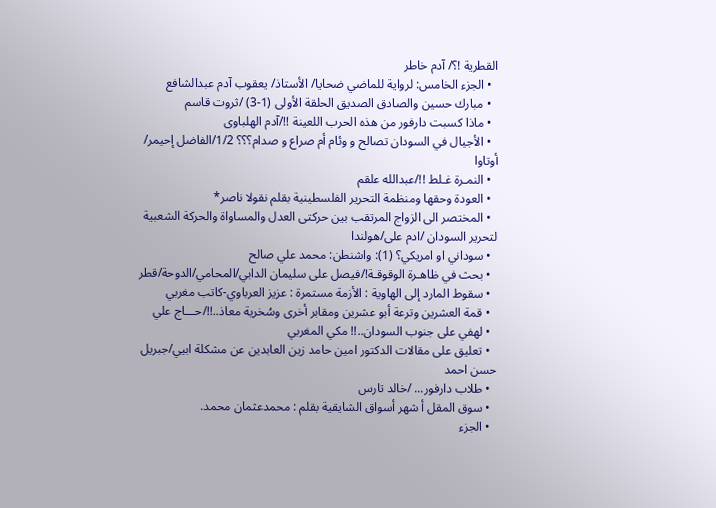القطرية !؟/ آدم خاطر
  • الجزء الخامس: لرواية للماضي ضحايا/ الأستاذ/ يعقوب آدم عبدالشافع
  • مبارك حسين والصادق الصديق الحلقة الأولى (1-3) /ثروت قاسم
  • ماذا كسبت دارفور من هذه الحرب اللعينة !!/آدم الهلباوى
  • الأجيال في السودان تصالح و وئام أم صراع و صدام؟؟؟ 1/2/الفاضل إحيمر/ أوتاوا
  • النمـرة غـلط !!/عبدالله علقم
  • العودة وحقها ومنظمة التحرير الفلسطينية بقلم نقولا ناصر*
  • المختصر الى الزواج المرتقب بين حركتى العدل والمساواة والحركة الشعبية لتحرير السودان /ادم على/هولندا
  • سوداني او امريكي؟ (1): واشنطن: محمد علي صالح
  • بحث في ظاهـرة الوقوقـة!/فيصل على سليمان الدابي/المحامي/الدوحة/قطر
  • سقوط المارد إلى الهاوية : الأزمة مستمرة : عزيز العرباوي-كاتب مغربي
  • قمة العشرين وترعة أبو عشرين ومقابر أخرى وسُخرية معاذ..!!/حـــاج علي
  • لهفي على جنوب السودان..!! مكي المغربي
  • تعليق على مقالات الدكتور امين حامد زين العابدين عن مشكلة ابيي/جبريل حسن احمد
  • طلاب دارفور... /خالد تارس
  • سوق المقل أ شهر أسواق الشايقية بقلم : محمدعثمان محمد.
  • الجزء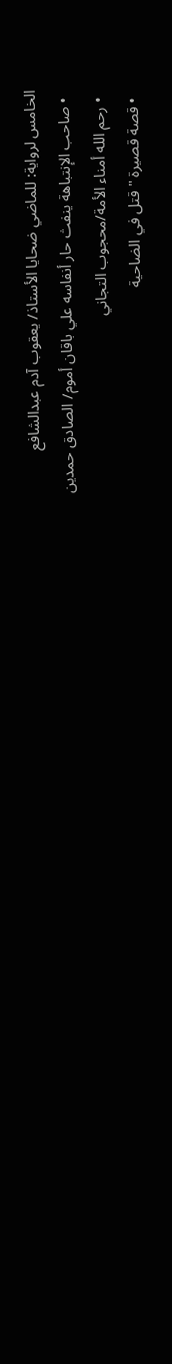الخامس لرواية: للماضي ضحايا الأستاذ/ يعقوب آدم عبدالشافع
  • صاحب الإنتباهة ينفث حار أنفاسه علي باقان أموم/ الصادق حمدين
  • رحم الله أمناء الأمة/محجوب التجاني
  • قصة قصيرة " قتل في الضاحية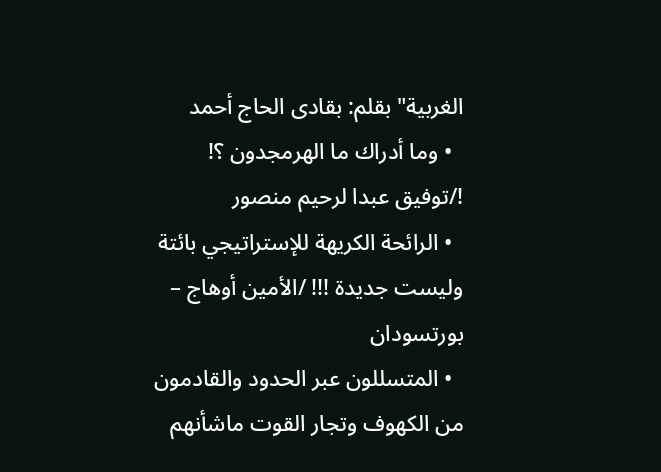الغربية" بقلم: بقادى الحاج أحمد
  • وما أدراك ما الهرمجدون ؟! !/توفيق عبدا لرحيم منصور
  • الرائحة الكريهة للإستراتيجي بائتة وليست جديدة !!! /الأمين أوهاج – بورتسودان
  • المتسللون عبر الحدود والقادمون من الكهوف وتجار القوت ماشأنهم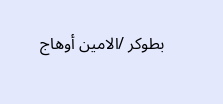بطوكر /الامين أوهاج